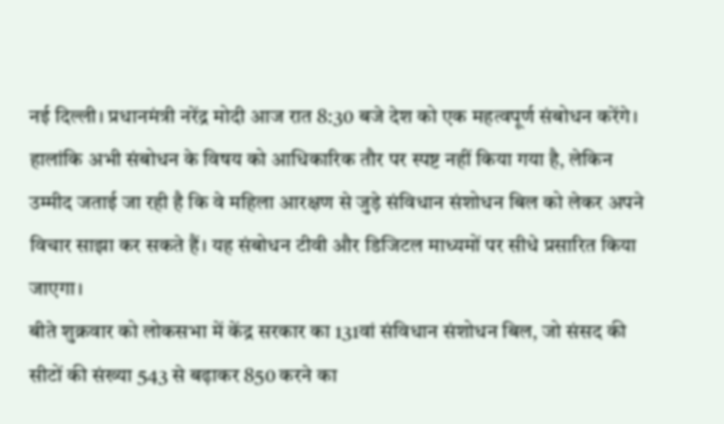नई दिल्ली। प्रधानमंत्री नरेंद्र मोदी आज रात 8:30 बजे देश को एक महत्वपूर्ण संबोधन करेंगे। हालांकि अभी संबोधन के विषय को आधिकारिक तौर पर स्पष्ट नहीं किया गया है, लेकिन उम्मीद जताई जा रही है कि वे महिला आरक्षण से जुड़े संविधान संशोधन बिल को लेकर अपने विचार साझा कर सकते हैं। यह संबोधन टीवी और डिजिटल माध्यमों पर सीधे प्रसारित किया जाएगा।
बीते शुक्रवार को लोकसभा में केंद्र सरकार का 131वां संविधान संशोधन बिल, जो संसद की सीटों की संख्या 543 से बढ़ाकर 850 करने का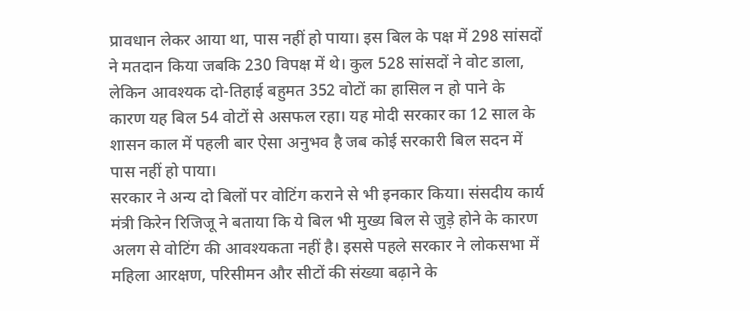प्रावधान लेकर आया था, पास नहीं हो पाया। इस बिल के पक्ष में 298 सांसदों ने मतदान किया जबकि 230 विपक्ष में थे। कुल 528 सांसदों ने वोट डाला, लेकिन आवश्यक दो-तिहाई बहुमत 352 वोटों का हासिल न हो पाने के कारण यह बिल 54 वोटों से असफल रहा। यह मोदी सरकार का 12 साल के शासन काल में पहली बार ऐसा अनुभव है जब कोई सरकारी बिल सदन में पास नहीं हो पाया।
सरकार ने अन्य दो बिलों पर वोटिंग कराने से भी इनकार किया। संसदीय कार्य मंत्री किरेन रिजिजू ने बताया कि ये बिल भी मुख्य बिल से जुड़े होने के कारण अलग से वोटिंग की आवश्यकता नहीं है। इससे पहले सरकार ने लोकसभा में महिला आरक्षण, परिसीमन और सीटों की संख्या बढ़ाने के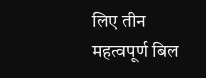लिए तीन महत्वपूर्ण बिल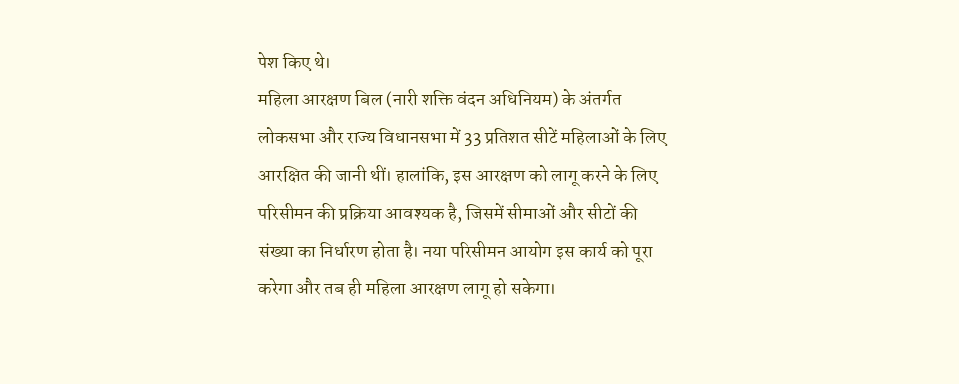पेश किए थे।
महिला आरक्षण बिल (नारी शक्ति वंदन अधिनियम) के अंतर्गत लोकसभा और राज्य विधानसभा में 33 प्रतिशत सीटें महिलाओं के लिए आरक्षित की जानी थीं। हालांकि, इस आरक्षण को लागू करने के लिए परिसीमन की प्रक्रिया आवश्यक है, जिसमें सीमाओं और सीटों की संख्या का निर्धारण होता है। नया परिसीमन आयोग इस कार्य को पूरा करेगा और तब ही महिला आरक्षण लागू हो सकेगा।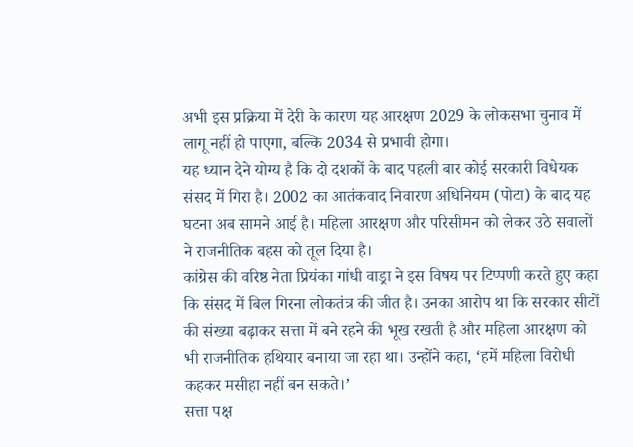अभी इस प्रक्रिया में देरी के कारण यह आरक्षण 2029 के लोकसभा चुनाव में लागू नहीं हो पाएगा, बल्कि 2034 से प्रभावी होगा।
यह ध्यान देने योग्य है कि दो दशकों के बाद पहली बार कोई सरकारी विधेयक संसद में गिरा है। 2002 का आतंकवाद निवारण अधिनियम (पोटा) के बाद यह घटना अब सामने आई है। महिला आरक्षण और परिसीमन को लेकर उठे सवालों ने राजनीतिक बहस को तूल दिया है।
कांग्रेस की वरिष्ठ नेता प्रियंका गांधी वाड्रा ने इस विषय पर टिप्पणी करते हुए कहा कि संसद में बिल गिरना लोकतंत्र की जीत है। उनका आरोप था कि सरकार सीटों की संख्या बढ़ाकर सत्ता में बने रहने की भूख रखती है और महिला आरक्षण को भी राजनीतिक हथियार बनाया जा रहा था। उन्होंने कहा, ‘हमें महिला विरोधी कहकर मसीहा नहीं बन सकते।’
सत्ता पक्ष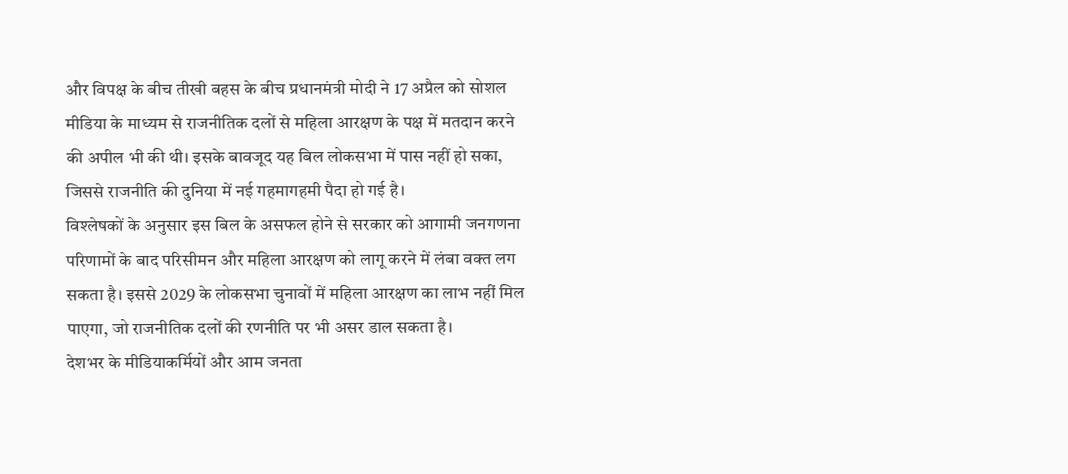और विपक्ष के बीच तीखी बहस के बीच प्रधानमंत्री मोदी ने 17 अप्रैल को सोशल मीडिया के माध्यम से राजनीतिक दलों से महिला आरक्षण के पक्ष में मतदान करने की अपील भी की थी। इसके बावजूद यह बिल लोकसभा में पास नहीं हो सका, जिससे राजनीति की दुनिया में नई गहमागहमी पैदा हो गई है।
विश्लेषकों के अनुसार इस बिल के असफल होने से सरकार को आगामी जनगणना परिणामों के बाद परिसीमन और महिला आरक्षण को लागू करने में लंबा वक्त लग सकता है। इससे 2029 के लोकसभा चुनावों में महिला आरक्षण का लाभ नहीं मिल पाएगा, जो राजनीतिक दलों की रणनीति पर भी असर डाल सकता है।
देशभर के मीडियाकर्मियों और आम जनता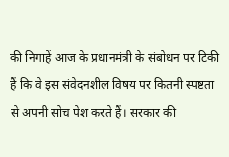की निगाहें आज के प्रधानमंत्री के संबोधन पर टिकी हैं कि वे इस संवेदनशील विषय पर कितनी स्पष्टता से अपनी सोच पेश करते हैं। सरकार की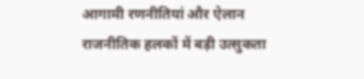आगामी रणनीतियां और ऐलान राजनीतिक हलकों में बड़ी उत्सुकता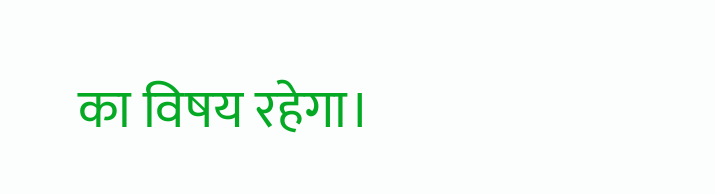का विषय रहेगा।